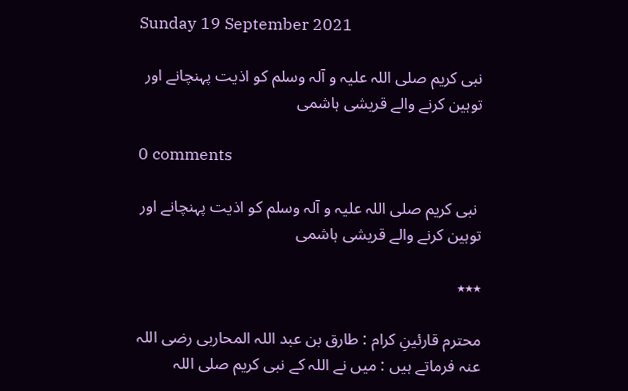Sunday 19 September 2021

نبی کریم صلی اللہ علیہ و آلہ وسلم کو اذیت پہنچانے اور توہین کرنے والے قریشی ہاشمی

0 comments

 نبی کریم صلی اللہ علیہ و آلہ وسلم کو اذیت پہنچانے اور توہین کرنے والے قریشی ہاشمی

٭٭٭

محترم قارئینِ کرام : طارق بن عبد اللہ المحاربی رضی اللہ عنہ فرماتے ہیں : میں نے اللہ کے نبی کریم صلی اللہ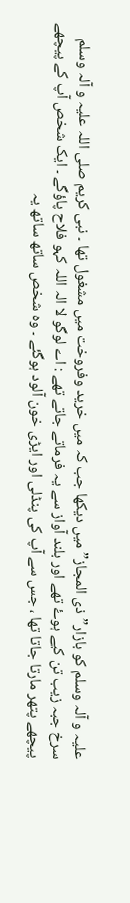علیہ و آلہ وسلم کو بازار” ذی المجاز” میں دیکھا جب کہ میں خرید وفروخت میں مشغول تھا ۔ نبی کریم صلی اللہ علیہ و آلہ وسلم سرخ جبہ زیب تن کیے ہوۓ تھے اور بلند آواز سے یہ فرماتے جاتے تھے : اے لوگو لا الہ اللہ کہو فلاح پاؤگے ۔ ایک شخص آپ کے پیچھے پیچھے پتھر مارتا جاتا تھا ، جس سے آپ کی پنڈلی اور ایڑی خون آلود ہوگئے ۔ وہ شخص ساتھ ساتھ یہ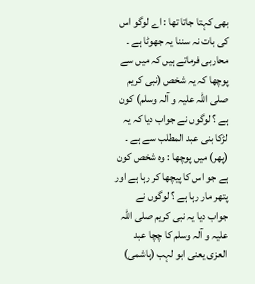بھی کہتا جاتا تھا : اے لوگو اس کی بات نہ سننا یہ جھوٹا ہے ۔ محاربی فرماتے ہیں کہ میں سے پوچھا کہ یہ شخص (نبی کریم صلی اللہ علیہ و آلہ وسلم) کون ہے ؟ لوگوں نے جواب دیا کہ یہ لڑکا بنی عبد المطلب سے ہے ۔ (پھر) میں پوچھا : وہ شخص کون ہے جو اس کا پیچھا کر رہا ہے اور پتھر مار رہا ہے ؟ لوگوں نے جواب دیا یہ نبی کریم صلی اللہ علیہ و آلہ وسلم کا چچا عبد العزی یعنی ابو لہب (ہاشمی)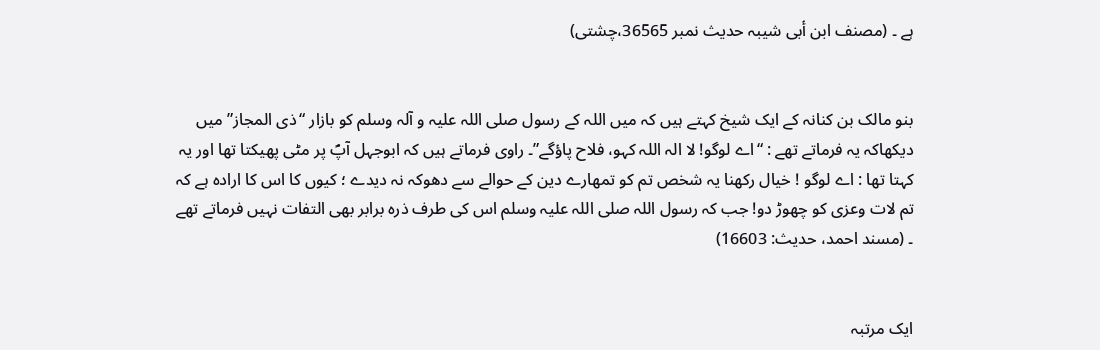ہے ۔ (مصنف ابن أبی شيبہ حدیث نمبر 36565،چشتی)


بنو مالک بن کنانہ کے ایک شیخ کہتے ہیں کہ میں اللہ کے رسول صلی اللہ علیہ و آلہ وسلم کو بازار “ذی المجاز” میں دیکھاکہ یہ فرماتے تھے : “اے لوگو! لا الہ اللہ کہو، فلاح پاؤگے”۔ راوی فرماتے ہیں کہ ابوجہل آپؐ پر مٹی پھیکتا تھا اور یہ کہتا تھا : اے لوگو ! خیال رکھنا یہ شخص تم کو تمھارے دین کے حوالے سے دھوکہ نہ دیدے ؛ کیوں کا اس کا ارادہ ہے کہ تم لات وعزی کو چھوڑ دو! جب کہ رسول اللہ صلی اللہ علیہ وسلم اس کی طرف ذرہ برابر بھی التفات نہیں فرماتے تھے ۔ (مسند احمد، حدیث: 16603)


ایک مرتبہ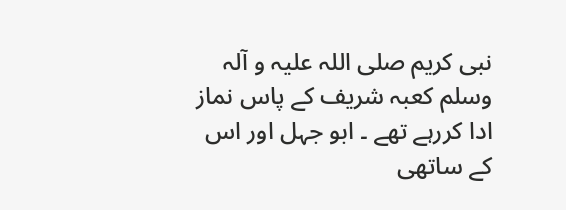نبی کریم صلی اللہ علیہ و آلہ وسلم کعبہ شریف کے پاس نماز ادا کررہے تھے ۔ ابو جہل اور اس کے ساتھی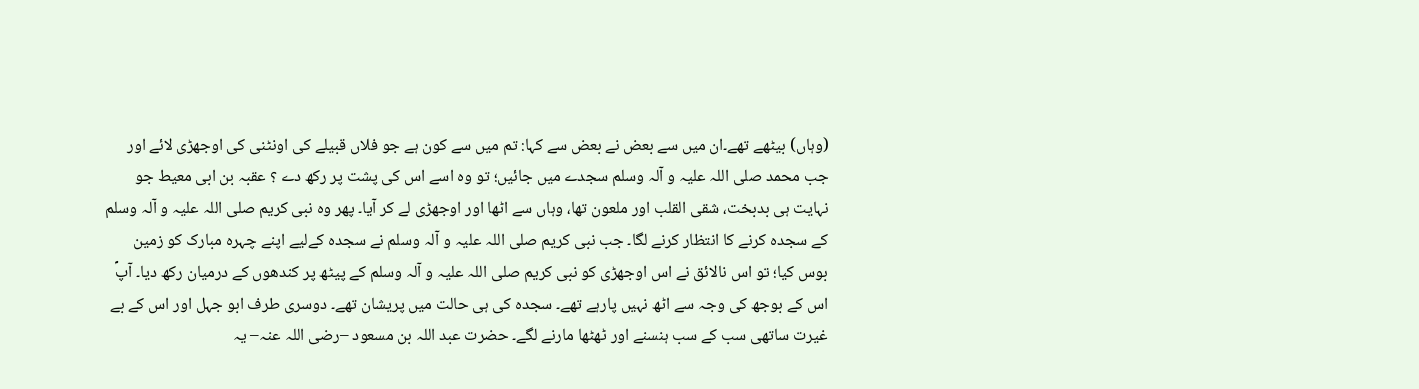(وہاں) بیٹھے تھے۔ان میں سے بعض نے بعض سے کہا: تم میں سے کون ہے جو فلاں قبیلے کی اونٹنی کی اوجھڑی لائے اور جب محمد صلی اللہ علیہ و آلہ وسلم سجدے میں جائیں؛ تو وہ اسے اس کی پشت پر رکھ دے ؟ عقبہ بن ابی معیط جو نہایت ہی بدبخت، شقی القلب اور ملعون تھا، وہاں سے اٹھا اور اوجھڑی لے کر آیا۔ پھر وہ نبی کریم صلی اللہ علیہ و آلہ وسلم کے سجدہ کرنے کا انتظار کرنے لگا۔ جب نبی کریم صلی اللہ علیہ و آلہ وسلم نے سجدہ کےلیے اپنے چہرہ مبارک کو زمین بوس کیا؛ تو اس نالائق نے اس اوجھڑی کو نبی کریم صلی اللہ علیہ و آلہ وسلم کے پیٹھ پر کندھوں کے درمیان رکھ دیا۔ آپؐ اس کے بوجھ کی وجہ سے اٹھ نہیں پارہے تھے۔ سجدہ کی ہی حالت میں پریشان تھے۔ دوسری طرف ابو جہل اور اس کے بے غیرت ساتھی سب کے سب ہنسنے اور ٹھٹھا مارنے لگے۔ حضرت عبد اللہ بن مسعود –رضی اللہ عنہ– یہ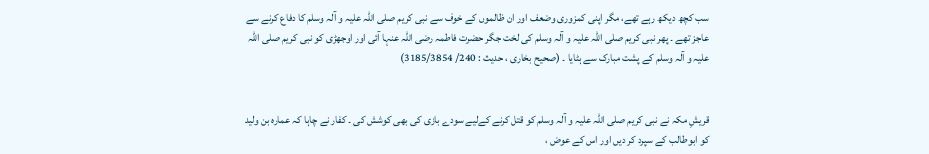سب کچھ دیکھ رہے تھے، مگر اپنی کمزوری وضعف اور ان ظالموں کے خوف سے نبی کریم صلی اللہ علیہ و آلہ وسلم کا دفاع کرنے سے عاجز تھے ۔ پھر نبی کریم صلی اللہ علیہ و آلہ وسلم کی لخت جگر حضرت فاطمہ رضی اللہ عنہا آئی اور اوجھڑی کو نبی کریم صلی اللہ علیہ و آلہ وسلم کے پشت مبارک سے ہٹایا ۔ (صحیح بخاری ، حدیث : 240/ 3185/3854)


قریشِ مکہ نے نبی کریم صلی اللہ علیہ و آلہ وسلم کو قتل کرنے کےلیے سودے بازی کی بھی کوشش کی ۔ کفار نے چاہا کہ عمارہ بن ولید کو ابوطالب کے سپرد کر دیں اور اس کے عوض ،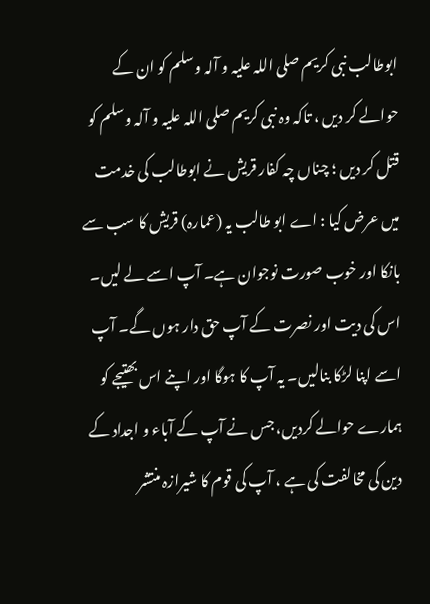ابوطالب نبی کریم صلی اللہ علیہ و آلہ وسلم کو ان کے حوالے کر دیں ، تاکہ وہ نبی کریم صلی اللہ علیہ و آلہ وسلم کو قتل کر دیں ؛ چناں چہ کفار قریش نے ابوطالب کی خدمت میں عرض کیا : اے ابو طالب یہ (عمارہ) قریش کا سب سے بانکا اور خوب صورت نوجوان ہے۔ آپ اسے لے لیں۔ اس کی دیت اور نصرت کے آپ حق دار ہوں گے۔ آپ اسے اپنا لڑکا بنالیں۔ یہ آپ کا ہوگا اور اپنے اس بھتیجے کو ہمارے حوالے کردیں، جس نے آپ کے آباء و اجداد کے دین کی مخالفت کی ہے ، آپ کی قوم کا شیرازہ منتشر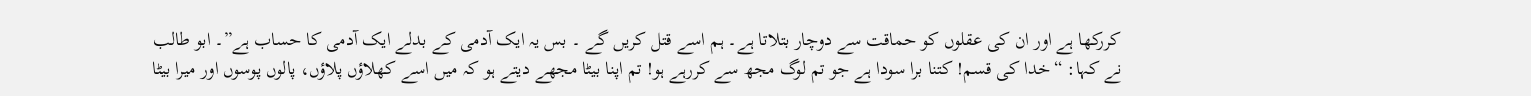کررکھا ہے اور ان کی عقلوں کو حماقت سے دوچار بتلاتا ہے۔ ہم اسے قتل کریں گے ۔ بس یہ ایک آدمی کے بدلے ایک آدمی کا حساب ہے”۔ ابو طالب نے کہا: “خدا کی قسم! کتنا برا سودا ہے جو تم لوگ مجھ سے کررہے ہو! تم اپنا بیٹا مجھے دیتے ہو کہ میں اسے کھلاؤں پلاؤں، پالوں پوسوں اور میرا بیٹا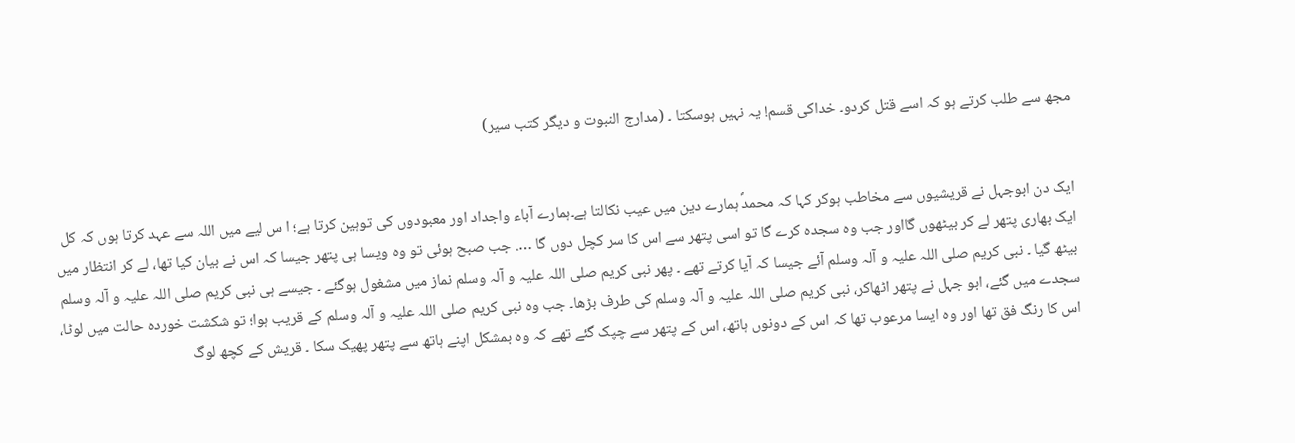مجھ سے طلب کرتے ہو کہ اسے قتل کردو۔ خداکی قسم! یہ نہیں ہوسکتا ۔ (مدارج النبوت و دیگر کتب سیر)


ایک دن ابوجہل نے قریشیوں سے مخاطب ہوکر کہا کہ محمدؐ ہمارے دین میں عیب نکالتا ہے۔ہمارے آباء واجداد اور معبودوں کی توہین کرتا ہے؛ ا س لیے میں اللہ سے عہد کرتا ہوں کہ کل ایک بھاری پتھر لے کر بیٹھوں گااور جب وہ سجدہ کرے گا تو اسی پتھر سے اس کا سر کچل دوں گا …. جب صبح ہوئی تو وہ ویسا ہی پتھر جیسا کہ اس نے بیان کیا تھا، لے کر انتظار میں بیٹھ گیا ۔ نبی کریم صلی اللہ علیہ و آلہ وسلم آئے جیسا کہ آیا کرتے تھے ۔ پھر نبی کریم صلی اللہ علیہ و آلہ وسلم نماز میں مشغول ہوگئے ۔ جیسے ہی نبی کریم صلی اللہ علیہ و آلہ وسلم سجدے میں گئے، ابو جہل نے پتھر اٹھاکر، نبی کریم صلی اللہ علیہ و آلہ وسلم کی طرف بڑھا۔ جب وہ نبی کریم صلی اللہ علیہ و آلہ وسلم کے قریب ہوا؛ تو شکشت خوردہ حالت میں لوٹا، اس کا رنگ فق تھا اور وہ ایسا مرعوب تھا کہ اس کے دونوں ہاتھ، اس کے پتھر سے چپک گئے تھے کہ وہ بمشکل اپنے ہاتھ سے پتھر پھیک سکا ۔ قریش کے کچھ لوگ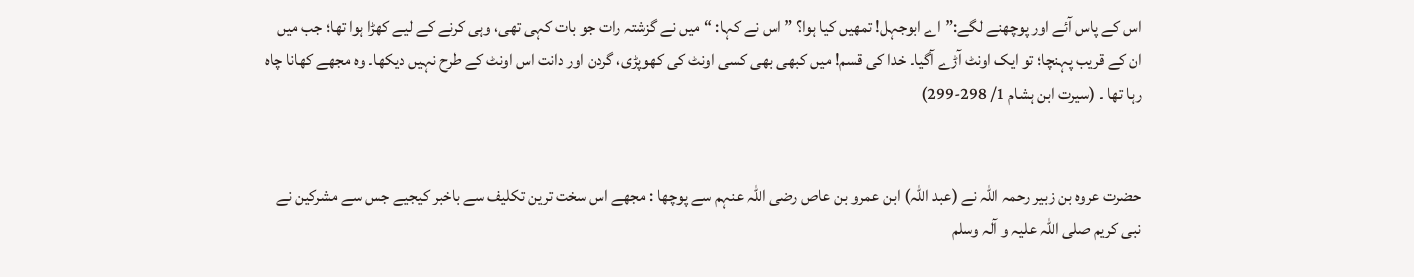اس کے پاس آئے اور پوچھنے لگے:”اے ابوجہل! تمھیں کیا ہوا؟ ” اس نے کہا: “میں نے گزشتہ رات جو بات کہی تھی، وہی کرنے کے لیے کھڑا ہوا تھا؛ جب میں ان کے قریب پہنچا؛ تو ایک اونٹ آڑے آگیا۔ خدا کی قسم! میں کبھی بھی کسی اونٹ کی کھوپڑی، گردن اور دانت اس اونٹ کے طرح نہیں دیکھا۔ وہ مجھے کھانا چاہ رہا تھا ۔ (سیرت ابن ہشام 1/ 298-299)


حضرت عروہ بن زبیر رحمہ اللہ نے (عبد اللہ) ابن عمرو بن عاص رضی اللہ عنہم سے پوچھا : مجھے اس سخت ترین تکلیف سے باخبر کیجیے جس سے مشرکین نے نبی کریم صلی اللہ علیہ و آلہ وسلم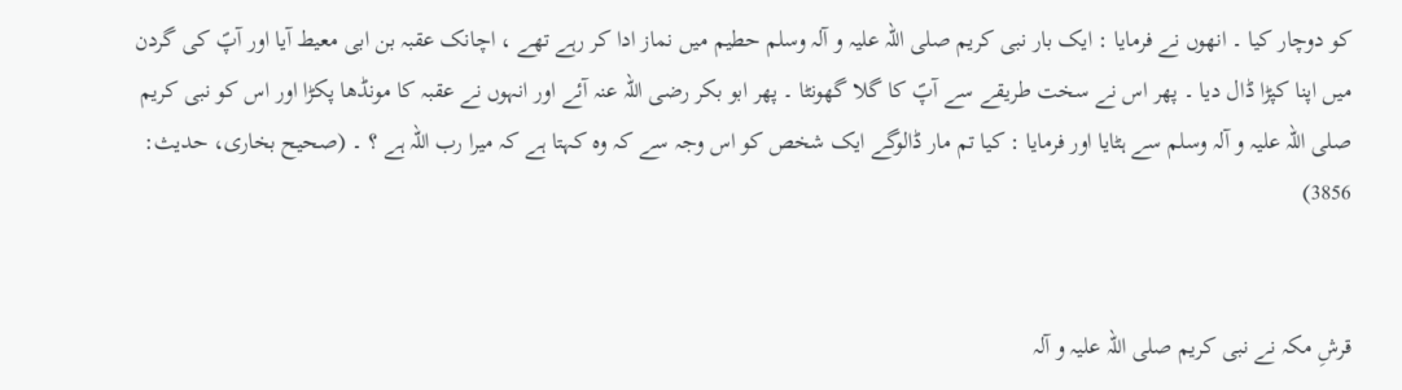کو دوچار کیا ۔ انھوں نے فرمایا : ایک بار نبی کریم صلی اللہ علیہ و آلہ وسلم حطیم میں نماز ادا کر رہے تھے ، اچانک عقبہ بن ابی معیط آیا اور آپؐ کی گردن میں اپنا کپڑا ڈال دیا ۔ پھر اس نے سخت طریقے سے آپؐ کا گلا گھونٹا ۔ پھر ابو بکر رضی اللہ عنہ آئے اور انہوں نے عقبہ کا مونڈھا پکڑا اور اس کو نبی کریم صلی اللہ علیہ و آلہ وسلم سے ہٹایا اور فرمایا : کیا تم مار ڈالوگے ایک شخص کو اس وجہ سے کہ وہ کہتا ہے کہ میرا رب اللہ ہے ؟ ۔ (صحیح بخاری، حدیث: 3856)


قرشِ مکہ نے نبی کریم صلی اللہ علیہ و آلہ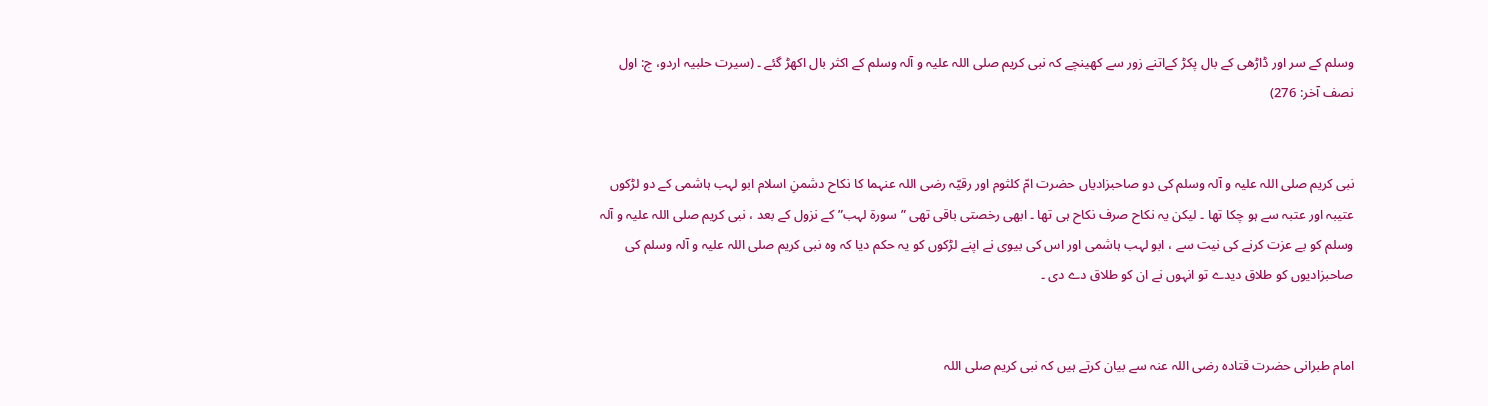وسلم کے سر اور ڈاڑھی کے بال پکڑ کےاتنے زور سے کھینچے کہ نبی کریم صلی اللہ علیہ و آلہ وسلم کے اکثر بال اکھڑ گئے ۔ (سیرت حلبیہ اردو، ج: اول نصف آخر: 276)


نبی کریم صلی اللہ علیہ و آلہ وسلم کی دو صاحبزادیاں حضرت امّ کلثوم اور رقیّہ رضی اللہ عنہما کا نکاح دشمنِ اسلام ابو لہب ہاشمی کے دو لڑکوں عتیبہ اور عتبہ سے ہو چکا تھا ۔ لیکن یہ نکاح صرف نکاح ہی تھا ۔ ابھی رخصتی باقی تھی ”سورۃ لہب” کے نزول کے بعد ، نبی کریم صلی اللہ علیہ و آلہ وسلم کو بے عزت کرنے کی نیت سے ، ابو لہب ہاشمی اور اس کی بیوی نے اپنے لڑکوں کو یہ حکم دیا کہ وہ نبی کریم صلی اللہ علیہ و آلہ وسلم کی صاحبزادیوں کو طلاق دیدے تو انہوں نے ان کو طلاق دے دی ۔


امام طبرانی حضرت قتادہ رضی اللہ عنہ سے بیان کرتے ہیں کہ نبی کریم صلی اللہ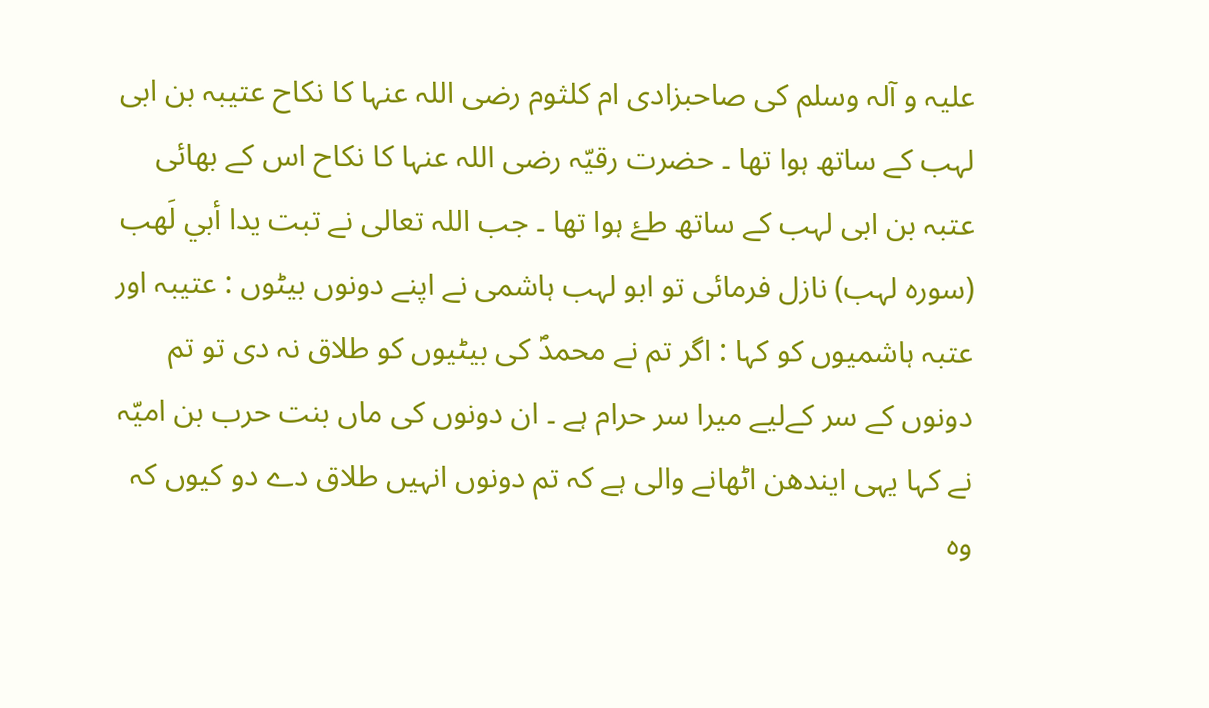علیہ و آلہ وسلم کی صاحبزادی ام کلثوم رضی اللہ عنہا کا نکاح عتیبہ بن ابی لہب کے ساتھ ہوا تھا ۔ حضرت رقیّہ رضی اللہ عنہا کا نکاح اس کے بھائی عتبہ بن ابی لہب کے ساتھ طۓ ہوا تھا ۔ جب اللہ تعالی نے تبت يدا أبي لَهب (سورہ لہب) نازل فرمائی تو ابو لہب ہاشمی نے اپنے دونوں بیٹوں : عتیبہ اور عتبہ ہاشمیوں کو کہا : اگر تم نے محمدؐ کی بیٹیوں کو طلاق نہ دی تو تم دونوں کے سر کےلیے میرا سر حرام ہے ۔ ان دونوں کی ماں بنت حرب بن امیّہ نے کہا یہی ایندھن اٹھانے والی ہے کہ تم دونوں انہیں طلاق دے دو کیوں کہ وہ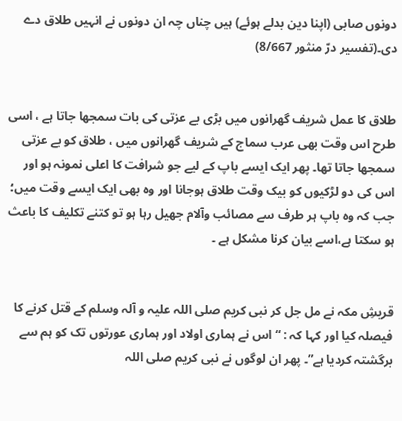دونوں صابی (اپنا دین بدلے ہوئے) ہیں چناں چہ ان دونوں نے انہیں طلاق دے دی۔(تفسیر درّ منثور 8/667)


طلاق کا عمل شریف گھرانوں میں بڑی بے عزتی کی بات سمجھا جاتا ہے ، اسی طرح اس وقت بھی عرب سماج کے شریف گھرانوں میں ، طلاق کو بے عزتی سمجھا جاتا تھا۔ پھر ایک ایسے باپ کے لیے جو شرافت کا اعلی نمونہ ہو اور اس کی دو لڑکیوں کو بیک وقت طلاق ہوجانا اور وہ بھی ایک ایسے وقت میں؛ جب کہ وہ باپ ہر طرف سے مصائب وآلام جھیل رہا ہو تو کتنے تکلیف کا باعث ہو سکتا ہے،اسے بیان کرنا مشکل ہے ۔


قریشِ مکہ نے مل جل کر نبی کریم صلی اللہ علیہ و آلہ وسلم کے قتل کرنے کا فیصلہ کیا اور کہا کہ : “اس نے ہماری اولاد اور ہماری عورتوں تک کو ہم سے برگشتہ کردیا ہے”۔ پھر ان لوگوں نے نبی کریم صلی اللہ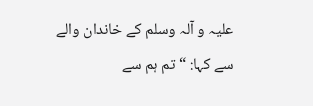علیہ و آلہ وسلم کے خاندان والے سے کہا: “تم ہم سے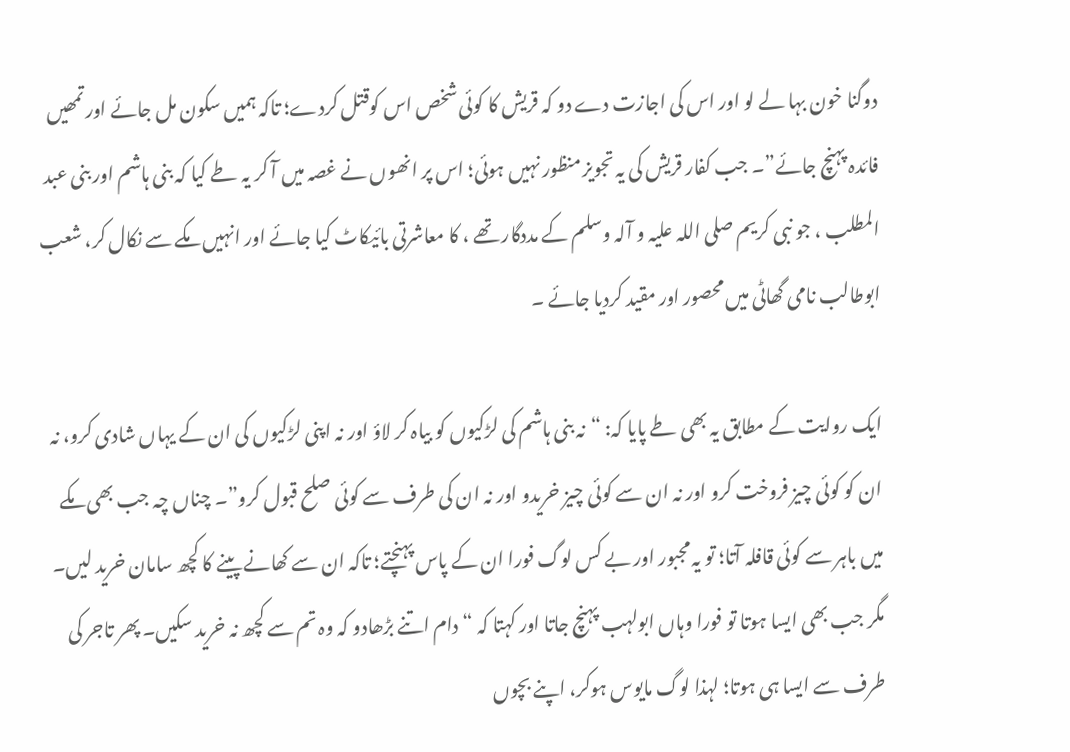دوگنا خون بہا لے لو اور اس کی اجازت دے دو کہ قریش کا کوئی شخص اس کوقتل کردے؛ تاکہ ہمیں سکون مل جائے اور تمھیں فائدہ پہنچ جائے”۔ جب کفار قریش کی یہ تجویز منظور نہیں ہوئی؛ اس پر انھوں نے غصہ میں آ کر یہ طے کیا کہ بنی ہاشم اور بنی عبد المطلب ، جو نبی کریم صلی اللہ علیہ و آلہ وسلم کے مددگار تھے ، کا معاشرتی بائیکاٹ کیا جائے اور انہیں مکے سے نکال کر، شعب ابوطالب نامی گھاٹی میں محصور اور مقید کردیا جائے ۔

ایک روایت کے مطابق یہ بھی طے پایا کہ: “نہ بنی ہاشم کی لڑکیوں کو بیاہ کر لاؤ اور نہ اپنی لڑکیوں کی ان کے یہاں شادی کرو، نہ ان کو کوئی چیز فروخت کرو اور نہ ان سے کوئی چیز خریدو اور نہ ان کی طرف سے کوئی صلح قبول کرو”۔ چناں چہ جب بھی مکے میں باہر سے کوئی قافلہ آتا؛ تو یہ مجبور اور بے کس لوگ فورا ان کے پاس پہنچتے؛ تاکہ ان سے کھانے پینے کا کچھ سامان خرید لیں۔ مگر جب بھی ایسا ہوتا تو فورا وہاں ابولہب پہنچ جاتا اور کہتا کہ “دام اتنے بڑھادو کہ وہ تم سے کچھ نہ خرید سکیں۔ پھر تاجر کی طرف سے ایسا ہی ہوتا؛ لہذا لوگ مایوس ہوکر، اپنے بچوں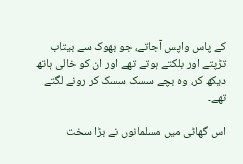کے پاس واپس آجاتے، جو بھوک سے بیتاب تڑپتے اور بلکتے ہوتے تھے اور ان کو خالی ہاتھ دیکھ کر، وہ بچے سسک سسک کر رونے لگتے تھے۔

اس گھاٹی میں مسلمانوں نے بڑا سخت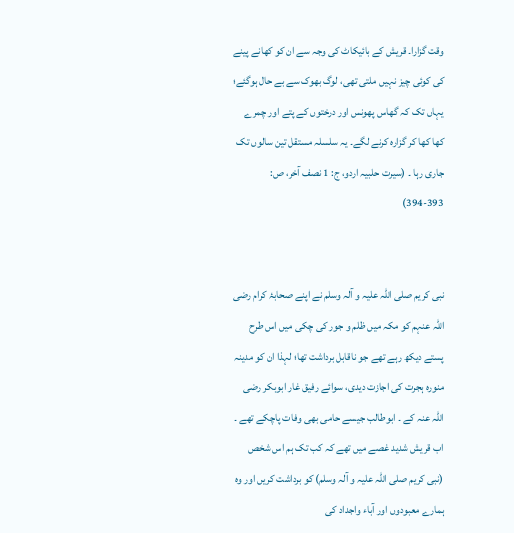وقت گزارا۔ قریش کے بائیکاٹ کی وجہ سے ان کو کھانے پینے کی کوئی چیز نہیں ملتی تھی، لوگ بھوک سے بے حال ہوگئے؛ یہاں تک کہ گھاس پھونس اور درختوں کے پتے اور چمرے کھا کھا کر گزارہ کرنے لگے۔ یہ سلسلہ مستقل تین سالوں تک جاری رہا ۔ (سیرت حلبیہ اردو، ج: 1 نصف آخر، ص: 393-394)


نبی کریم صلی اللہ علیہ و آلہ وسلم نے اپنے صحابۂ کرام رضی اللہ عنہم کو مکہ میں ظلم و جور کی چکی میں اس طرح پستے دیکھ رہے تھے جو ناقابل برداشت تھا؛ لہذا ان کو مدینہ منورہ ہجرت کی اجازت دیدی، سوائے رفیق غار ابوبکر رضی اللہ عنہ کے ۔ ابوطالب جیسے حامی بھی وفات پاچکے تھے ۔ اب قریش شدید غصے میں تھے کہ کب تک ہم اس شخص (نبی کریم صلی اللہ علیہ و آلہ وسلم) کو برداشت کریں اور وہ ہمارے معبودوں اور آباء واجداد کی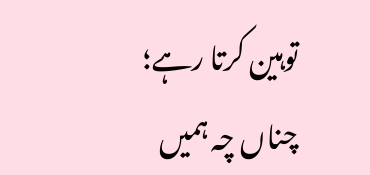توہین کرتا رہے؛ چناں چہ ہمیں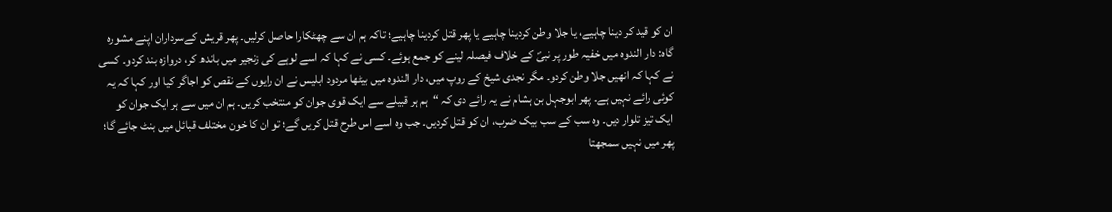ان کو قید کر دینا چاہیے، یا جلا وطن کردینا چاہیے یا پھر قتل کردینا چاہیے؛ تاکہ ہم ان سے چھٹکارا حاصل کرلیں۔ پھر قریش کےسرداران اپنے مشورہ گاہ: دار الندوہ میں خفیہ طور پر نبیؐ کے خلاف فیصلہ لینے کو جمع ہوئے۔ کسی نے کہا کہ اسے لوہے کی زنجیر میں باندھ کر، دروازہ بند کردو۔ کسی نے کہا کہ انھیں جلا وطن کردو۔ مگر نجدی شیخ کے روپ میں، دار الندوہ میں بیٹھا مردود ابلیس نے ان رایوں کے نقص کو اجاگر کیا اور کہا کہ یہ کوئی رائے نہیں ہے۔ پھر ابوجہل بن ہشام نے یہ رائے دی کہ “ہم ہر قبیلے سے ایک قوی جوان کو منتخب کریں۔ ہم ان میں سے ہر ایک جوان کو ایک تیز تلوار دیں۔ وہ سب کے سب بیک ضرب، ان کو قتل کردیں۔ جب وہ اسے اس طرح قتل کریں گے؛ تو ان کا خون مختلف قبائل میں بنٹ جائے گا؛ پھر میں نہیں سمجھتا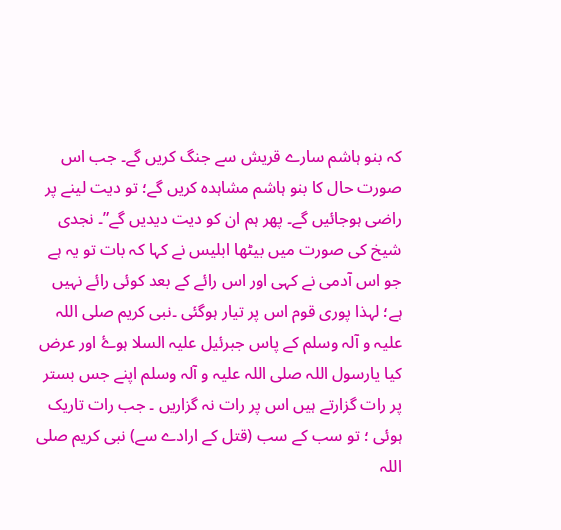کہ بنو ہاشم سارے قریش سے جنگ کریں گے۔ جب اس صورت حال کا بنو ہاشم مشاہدہ کریں گے؛ تو دیت لینے پر راضی ہوجائیں گے۔ پھر ہم ان کو دیت دیدیں گے”۔ نجدی شیخ کی صورت میں بیٹھا ابلیس نے کہا کہ بات تو یہ ہے جو اس آدمی نے کہی اور اس رائے کے بعد کوئی رائے نہیں ہے؛ لہذا پوری قوم اس پر تیار ہوگئی ۔نبی کریم صلی اللہ علیہ و آلہ وسلم کے پاس جبرئیل علیہ السلا ہوۓ اور عرض کیا یارسول اللہ صلی اللہ علیہ و آلہ وسلم اپنے جس بستر پر رات گزارتے ہیں اس پر رات نہ گزاریں ۔ جب رات تاریک ہوئی ؛ تو سب کے سب (قتل کے ارادے سے) نبی کریم صلی اللہ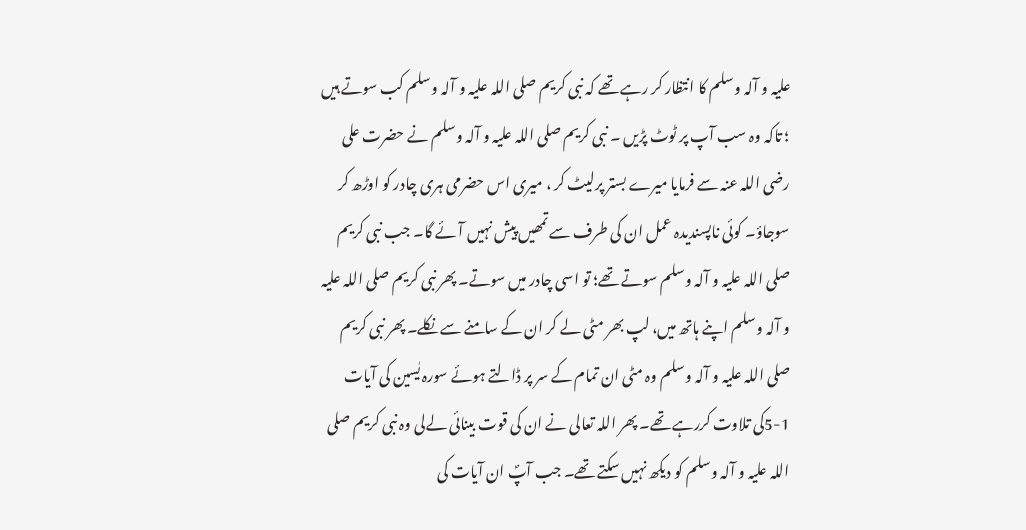علیہ و آلہ وسلم کا انتظار کر رہے تھے کہ نبی کریم صلی اللہ علیہ و آلہ وسلم کب سوتے ہیں ؛ تاکہ وہ سب آپ پر ٹوٹ پڑیں ۔ نبی کریم صلی اللہ علیہ و آلہ وسلم نے حضرت علی رضی اللہ عنہ سے فرمایا میرے بستر پرلیٹ کر ، میری اس حضرمی ہری چادر کو اوڑھ کر سوجاؤ۔ کوئی ناپسندیدہ عمل ان کی طرف سے تمھیں پیش نہیں آئے گا۔ جب نبی کریم صلی اللہ علیہ و آلہ وسلم سوتے تھے؛ تو اسی چادر میں سوتے۔ پھر نبی کریم صلی اللہ علیہ و آلہ وسلم اپنے ہاتھ میں، لپ بھر مٹی لے کر ان کے سامنے سے نکلے۔ پھر نبی کریم صلی اللہ علیہ و آلہ وسلم وہ مٹی ان تمام کے سر پر ڈالتے ہوئے سورہ یٰسین کی آیات 1-5کی تلاوت کررہے تھے۔ پھر اللہ تعالی نے ان کی قوت بینائی لےلی وہ نبی کریم صلی اللہ علیہ و آلہ وسلم کو دیکھ نہیں سکتے تھے۔ جب آپؐ ان آیات کی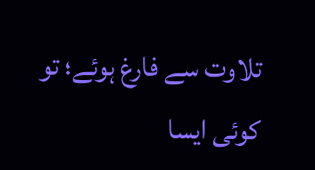تلاوت سے فارغ ہوئے؛ تو کوئی ایسا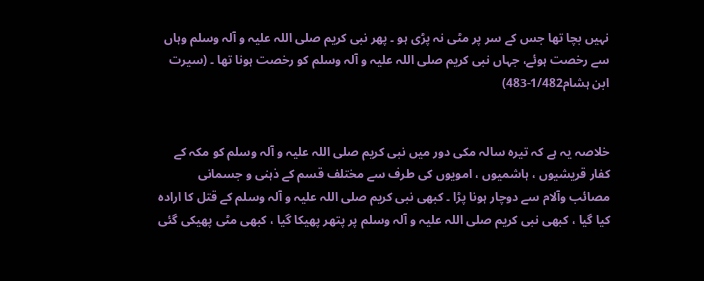نہیں بچا تھا جس کے سر پر مٹی نہ پڑی ہو ۔ پھر نبی کریم صلی اللہ علیہ و آلہ وسلم وہاں سے رخصت ہوئے، جہاں نبی کریم صلی اللہ علیہ و آلہ وسلم کو رخصت ہونا تھا ۔ (سیرت ابن ہشام1/482-483)


خلاصہ یہ ہے کہ تیرہ سالہ مکی دور میں نبی کریم صلی اللہ علیہ و آلہ وسلم کو مکہ کے کفار قریشیوں ، ہاشمیوں ، امویوں کی طرف سے مختلف قسم کے ذہنی و جسمانی مصائب وآلام سے دوچار ہونا پڑا ۔ کبھی نبی کریم صلی اللہ علیہ و آلہ وسلم کے قتل کا ارادہ کیا گیا ، کبھی نبی کریم صلی اللہ علیہ و آلہ وسلم پر پتھر پھیکا گیا ، کبھی مٹی پھیکی گئی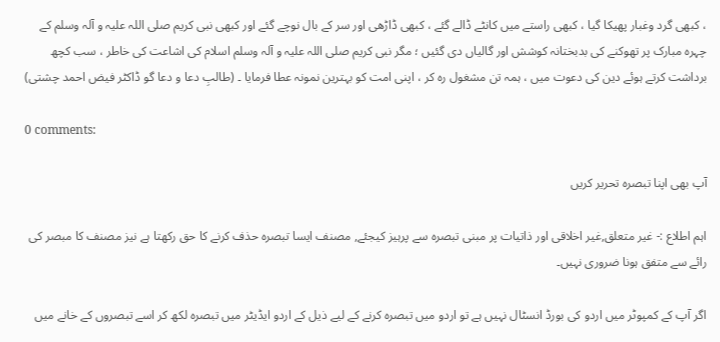، کبھی گرد وغبار پھیکا گیا ، کبھی راستے میں کانٹے ڈالے گئے ، کبھی ڈاڑھی اور سر کے بال نوچے گئے اور کبھی نبی کریم صلی اللہ علیہ و آلہ وسلم کے چہرہ مبارک پر تھوکنے کی بدبختانہ کوشش اور گالیاں دی گئیں ؛ مگر نبی کریم صلی اللہ علیہ و آلہ وسلم اسلام کی اشاعت کی خاطر ، سب کچھ برداشت کرتے ہوئے دین کی دعوت میں ، ہمہ تن مشغول رہ کر ، اپنی امت کو بہترین نمونہ عطا فرمایا ۔ (طالبِ دعا و دعا گو ڈاکٹر فیض احمد چشتی)

0 comments:

آپ بھی اپنا تبصرہ تحریر کریں

اہم اطلاع :- غیر متعلق,غیر اخلاقی اور ذاتیات پر مبنی تبصرہ سے پرہیز کیجئے, مصنف ایسا تبصرہ حذف کرنے کا حق رکھتا ہے نیز مصنف کا مبصر کی رائے سے متفق ہونا ضروری نہیں۔

اگر آپ کے کمپوٹر میں اردو کی بورڈ انسٹال نہیں ہے تو اردو میں تبصرہ کرنے کے لیے ذیل کے اردو ایڈیٹر میں تبصرہ لکھ کر اسے تبصروں کے خانے میں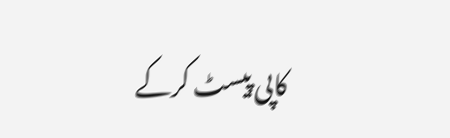کاپی پیسٹ کرکے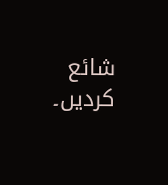شائع کردیں۔